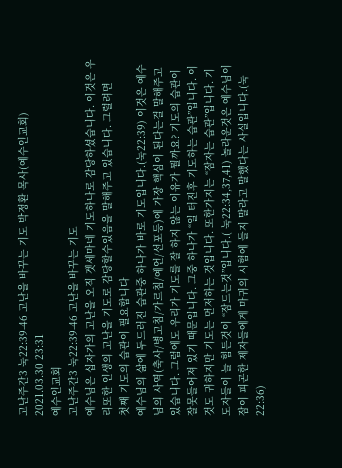고난주간3 눅22:39-46 고난을 바꾸는 기도 박정환 목사(예수인교회)
2021.03.30 23:31
예수인교회
고난주간3 눅22:39-46 고난을 바꾸는 기도
예수님은 십자가의 고난을 오직 겟세마네 기도하나로 감당하셨습니다. 이것은 우리또한 인생의 고난을 기도로 감당할수있음을 말해주고 있습니다. 그럴려면
첫째 기도의 습관이 필요합니다
예수님의 삶에 두드러진 습관중 하나가 바로 기도입니다.(눅22:39) 이것은 예수님의 사역(축사/병고침/가르침/예언/선포등)에 가장 핵심이 된다는걸 말해주고 있습니다. 그럼에도 우리가 기도를 잘 하지 않는 이유가 뭘까요? 기도의 습관이 잘못들어져 있기 때문입니다. 그중 하나가 “일 터진후 기도하는 습관”입니다. 이것도 귀하지만 기도는 먼저하는 것입니다. 또한가지는 “잠자는 습관”입니다. 기도자들이 늘 힘든것이 “잠드는것”입니다.( 눅22:34,37,41) 놀라운것은 예수님이 잠이 피곤한 제자들에게 마귀의 시험에 들지 말라고 말했다는 사실입니다.(눅22:36)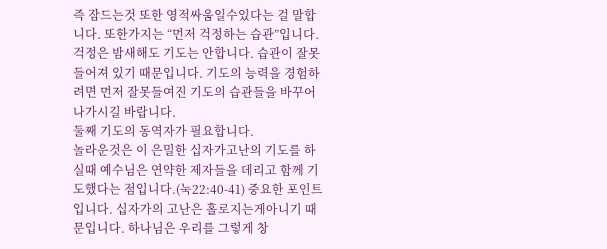즉 잠드는것 또한 영적싸움일수있다는 걸 말합니다. 또한가지는 “먼저 걱정하는 습관”입니다. 걱정은 밤새해도 기도는 안합니다. 습관이 잘못들어져 있기 때문입니다. 기도의 능력을 경험하려면 먼저 잘못들여진 기도의 습관들을 바꾸어 나가시길 바랍니다.
둘째 기도의 동역자가 필요합니다.
놀라운것은 이 은밀한 십자가고난의 기도를 하실때 예수님은 연약한 제자들을 데리고 함께 기도했다는 점입니다.(눅22:40-41) 중요한 포인트입니다. 십자가의 고난은 홀로지는게아니기 때문입니다. 하나님은 우리를 그렇게 창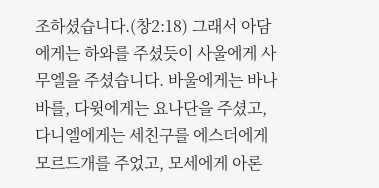조하셨습니다.(창2:18) 그래서 아담에게는 하와를 주셨듯이 사울에게 사무엘을 주셨습니다. 바울에게는 바나바를, 다윗에게는 요나단을 주셨고, 다니엘에게는 세친구를 에스더에게 모르드개를 주었고, 모세에게 아론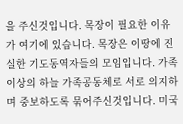을 주신것입니다. 목장이 필요한 이유가 여기에 있습니다. 목장은 이땅에 진실한 기도동역자들의 모임입니다. 가족이상의 하늘 가족공동체로 서로 의지하며 중보하도록 묶어주신것입니다. 미국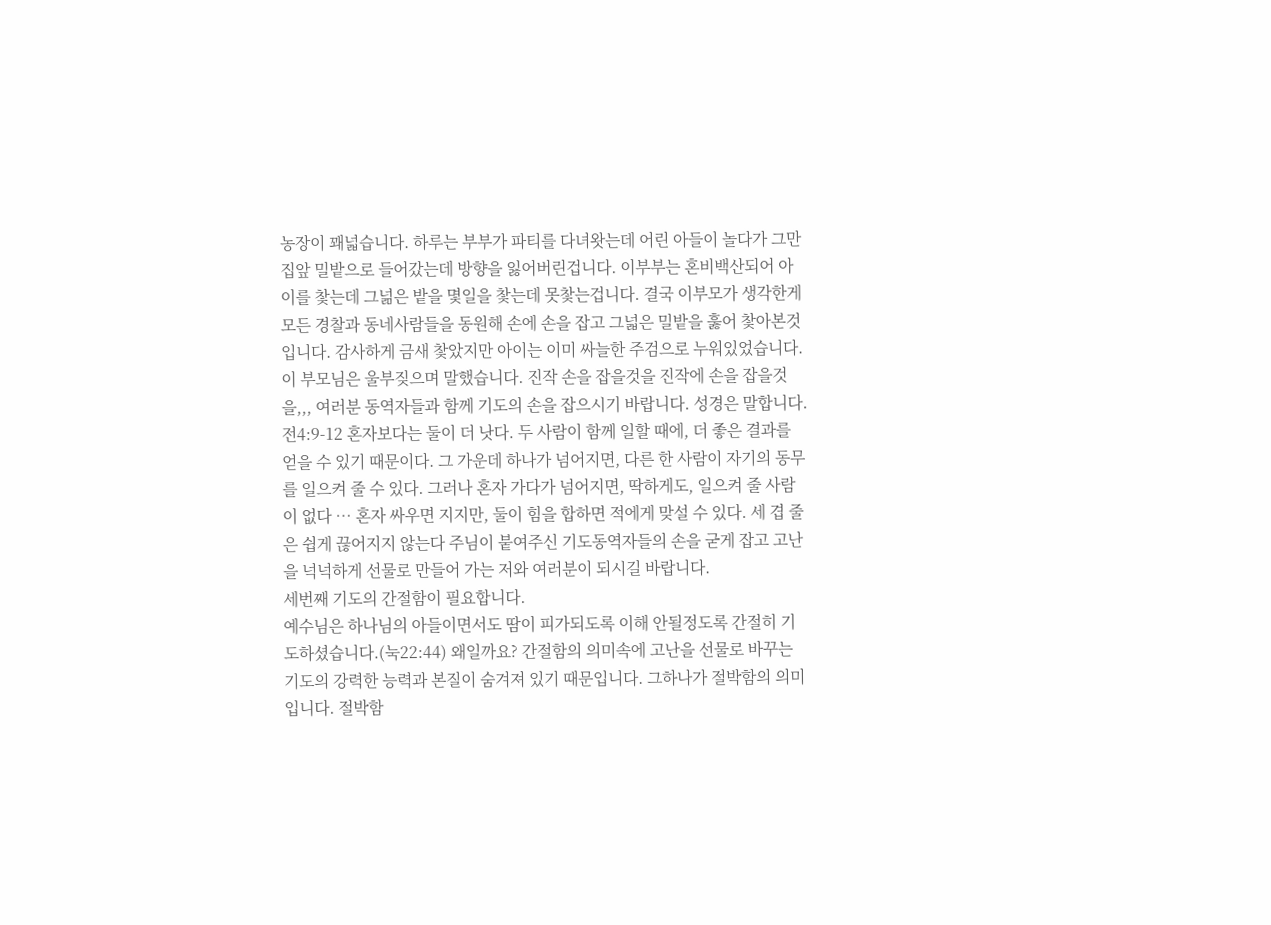농장이 꽤넓습니다. 하루는 부부가 파티를 다녀왓는데 어린 아들이 놀다가 그만 집앞 밀밭으로 들어갔는데 방향을 잃어버린겁니다. 이부부는 혼비백산되어 아이를 찿는데 그넒은 밭을 몇일을 찿는데 못찿는겁니다. 결국 이부모가 생각한게 모든 경찰과 동네사람들을 동원해 손에 손을 잡고 그넓은 밀밭을 훓어 찿아본것입니다. 감사하게 금새 찿았지만 아이는 이미 싸늘한 주검으로 누워있었습니다. 이 부모님은 울부짖으며 말했습니다. 진작 손을 잡을것을 진작에 손을 잡을것을,,, 여러분 동역자들과 함께 기도의 손을 잡으시기 바랍니다. 성경은 말합니다. 전4:9-12 혼자보다는 둘이 더 낫다. 두 사람이 함께 일할 때에, 더 좋은 결과를 얻을 수 있기 때문이다. 그 가운데 하나가 넘어지면, 다른 한 사람이 자기의 동무를 일으켜 줄 수 있다. 그러나 혼자 가다가 넘어지면, 딱하게도, 일으켜 줄 사람이 없다 … 혼자 싸우면 지지만, 둘이 힘을 합하면 적에게 맞설 수 있다. 세 겹 줄은 쉽게 끊어지지 않는다 주님이 붙여주신 기도동역자들의 손을 굳게 잡고 고난을 넉넉하게 선물로 만들어 가는 저와 여러분이 되시길 바랍니다.
세번째 기도의 간절함이 필요합니다.
예수님은 하나님의 아들이면서도 땀이 피가되도록 이해 안될정도록 간절히 기도하셨습니다.(눅22:44) 왜일까요? 간절함의 의미속에 고난을 선물로 바꾸는 기도의 강력한 능력과 본질이 숨겨져 있기 때문입니다. 그하나가 절박함의 의미입니다. 절박함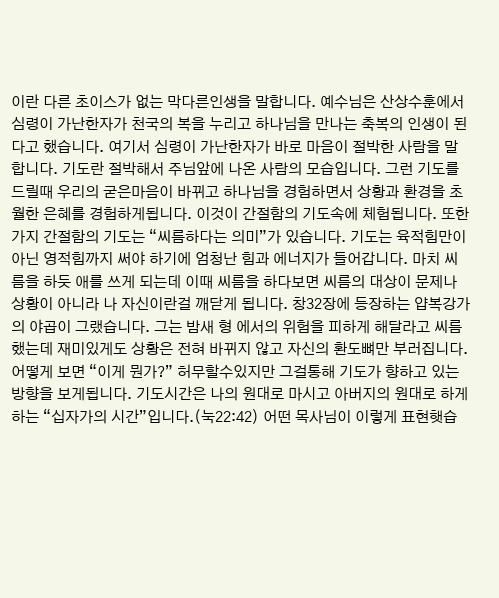이란 다른 초이스가 없는 막다른인생을 말합니다. 예수님은 산상수훈에서 심령이 가난한자가 천국의 복을 누리고 하나님을 만나는 축복의 인생이 된다고 했습니다. 여기서 심령이 가난한자가 바로 마음이 절박한 사람을 말합니다. 기도란 절박해서 주님앞에 나온 사람의 모습입니다. 그런 기도를 드릴때 우리의 굳은마음이 바뀌고 하나님을 경험하면서 상황과 환경을 초월한 은혜를 경험하게됩니다. 이것이 간절함의 기도속에 체험됩니다. 또한가지 간절함의 기도는 “씨름하다는 의미”가 있습니다. 기도는 육적힘만이 아닌 영적힘까지 써야 하기에 엄청난 힘과 에너지가 들어갑니다. 마치 씨름을 하듯 애를 쓰게 되는데 이때 씨름을 하다보면 씨름의 대상이 문제나 상황이 아니라 나 자신이란걸 깨닫게 됩니다. 창32장에 등장하는 얍복강가의 야곱이 그랬습니다. 그는 밤새 형 에서의 위험을 피하게 해달라고 씨름했는데 재미있게도 상황은 전혀 바뀌지 않고 자신의 환도뼈만 부러집니다. 어떻게 보면 “이게 뭔가?” 허무할수있지만 그걸통해 기도가 향하고 있는 방향을 보게됩니다. 기도시간은 나의 원대로 마시고 아버지의 원대로 하게 하는 “십자가의 시간”입니다.(눅22:42) 어떤 목사님이 이렇게 표현햇습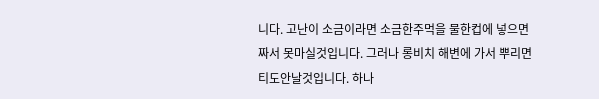니다. 고난이 소금이라면 소금한주먹을 물한컵에 넣으면 짜서 못마실것입니다. 그러나 롱비치 해변에 가서 뿌리면 티도안날것입니다. 하나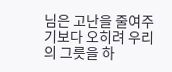님은 고난을 줄여주기보다 오히려 우리의 그릇을 하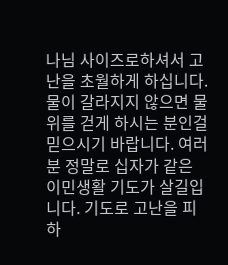나님 사이즈로하셔서 고난을 초월하게 하십니다. 물이 갈라지지 않으면 물위를 걷게 하시는 분인걸 믿으시기 바랍니다. 여러분 정말로 십자가 같은 이민생활 기도가 살길입니다. 기도로 고난을 피하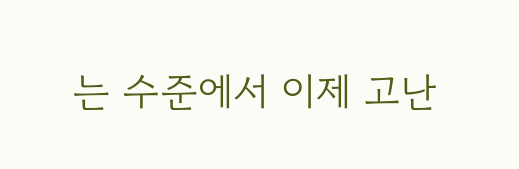는 수준에서 이제 고난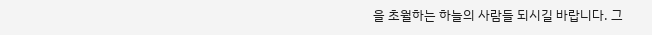을 초월하는 하늘의 사람들 되시길 바랍니다. 그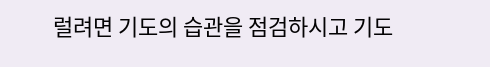럴려면 기도의 습관을 점검하시고 기도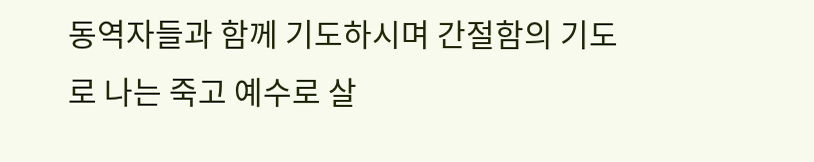동역자들과 함께 기도하시며 간절함의 기도로 나는 죽고 예수로 살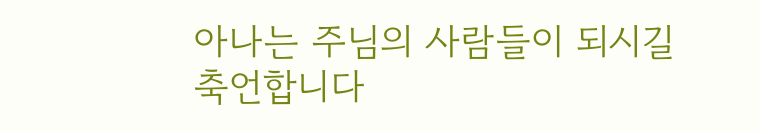아나는 주님의 사람들이 되시길 축언합니다